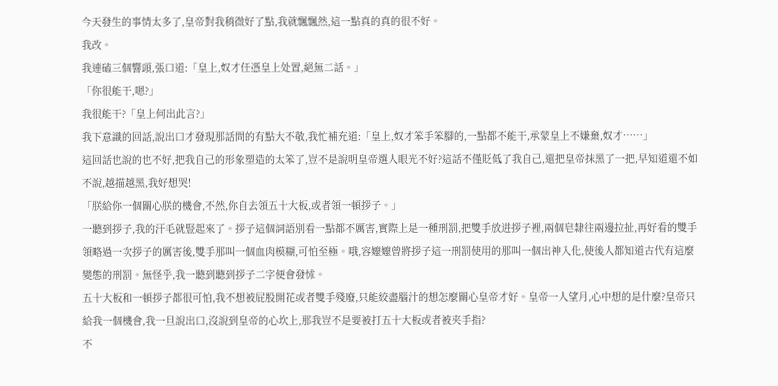今天發生的事情太多了,皇帝對我稍微好了點,我就飄飄然,這一點真的真的很不好。
我改。
我連磕三個響頭,張口道:「皇上,奴才任憑皇上处置,絕無二話。」
「你很能干,嗯?」
我很能干?「皇上何出此言?」
我下意識的回話,說出口才發現那話問的有點大不敬,我忙補充道:「皇上,奴才笨手笨腳的,一點都不能干,承蒙皇上不嫌棄,奴才……」
這回話也說的也不好,把我自己的形象塑造的太笨了,豈不是說明皇帝選人眼光不好?這話不僅貶低了我自己,還把皇帝抹黑了一把,早知道還不如不說,越描越黑,我好想哭!
「朕給你一個關心朕的機會,不然,你自去領五十大板,或者領一頓拶子。」
一聽到拶子,我的汗毛就豎起來了。拶子這個詞語別看一點都不厲害,實際上是一種刑罰,把雙手放进拶子裡,兩個皂隸往兩邊拉扯,再好看的雙手領略過一次拶子的厲害後,雙手那叫一個血肉模糊,可怕至極。哦,容嬤嬤曾將拶子這一刑罰使用的那叫一個出神入化,使後人都知道古代有這麼變態的刑罰。無怪乎,我一聽到聽到拶子二字便會發怵。
五十大板和一頓拶子都很可怕,我不想被屁股開花或者雙手殘廢,只能絞盡腦汁的想怎麼關心皇帝才好。皇帝一人望月,心中想的是什麼?皇帝只給我一個機會,我一旦說出口,沒說到皇帝的心坎上,那我豈不是要被打五十大板或者被夹手指?
不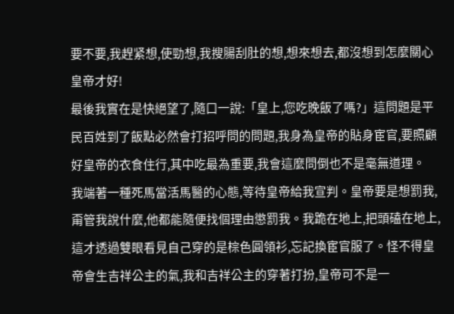要不要,我趕紧想,使勁想,我搜腸刮肚的想,想來想去,都沒想到怎麼關心皇帝才好!
最後我實在是快絕望了,隨口一說:「皇上,您吃晚飯了嗎?」這問題是平民百姓到了飯點必然會打招呼問的問題,我身為皇帝的貼身宦官,要照顧好皇帝的衣食住行,其中吃最為重要,我會這麼問倒也不是毫無道理。
我端著一種死馬當活馬醫的心態,等待皇帝給我宣判。皇帝要是想罰我,甭管我說什麼,他都能隨便找個理由懲罰我。我跪在地上,把頭磕在地上,這才透過雙眼看見自己穿的是棕色圓領衫,忘記換宦官服了。怪不得皇帝會生吉祥公主的氣,我和吉祥公主的穿著打扮,皇帝可不是一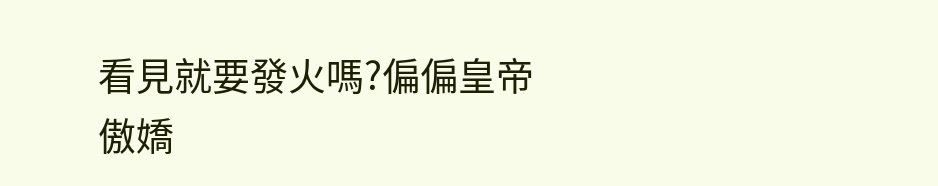看見就要發火嗎?偏偏皇帝傲嬌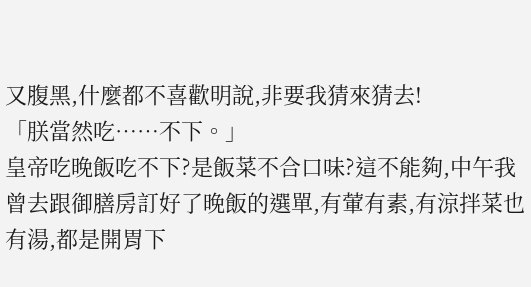又腹黑,什麼都不喜歡明說,非要我猜來猜去!
「朕當然吃……不下。」
皇帝吃晚飯吃不下?是飯菜不合口味?這不能夠,中午我曾去跟御膳房訂好了晚飯的選單,有葷有素,有涼拌菜也有湯,都是開胃下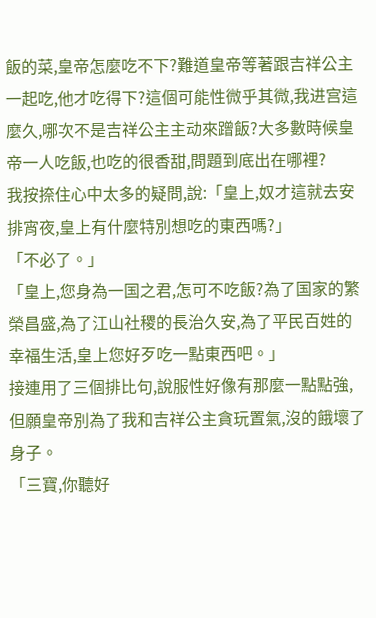飯的菜,皇帝怎麼吃不下?難道皇帝等著跟吉祥公主一起吃,他才吃得下?這個可能性微乎其微,我进宫這麼久,哪次不是吉祥公主主动來蹭飯?大多數時候皇帝一人吃飯,也吃的很香甜,問題到底出在哪裡?
我按捺住心中太多的疑問,說:「皇上,奴才這就去安排宵夜,皇上有什麼特別想吃的東西嗎?」
「不必了。」
「皇上,您身為一国之君,怎可不吃飯?為了国家的繁榮昌盛,為了江山社稷的長治久安,為了平民百姓的幸福生活,皇上您好歹吃一點東西吧。」
接連用了三個排比句,說服性好像有那麼一點點強,但願皇帝別為了我和吉祥公主貪玩置氣,沒的餓壞了身子。
「三寶,你聽好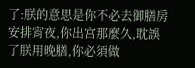了:朕的意思是你不必去御膳房安排宵夜,你出宫那麼久,耽誤了朕用晚膳,你必須做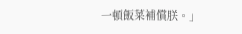一頓飯菜補償朕。」